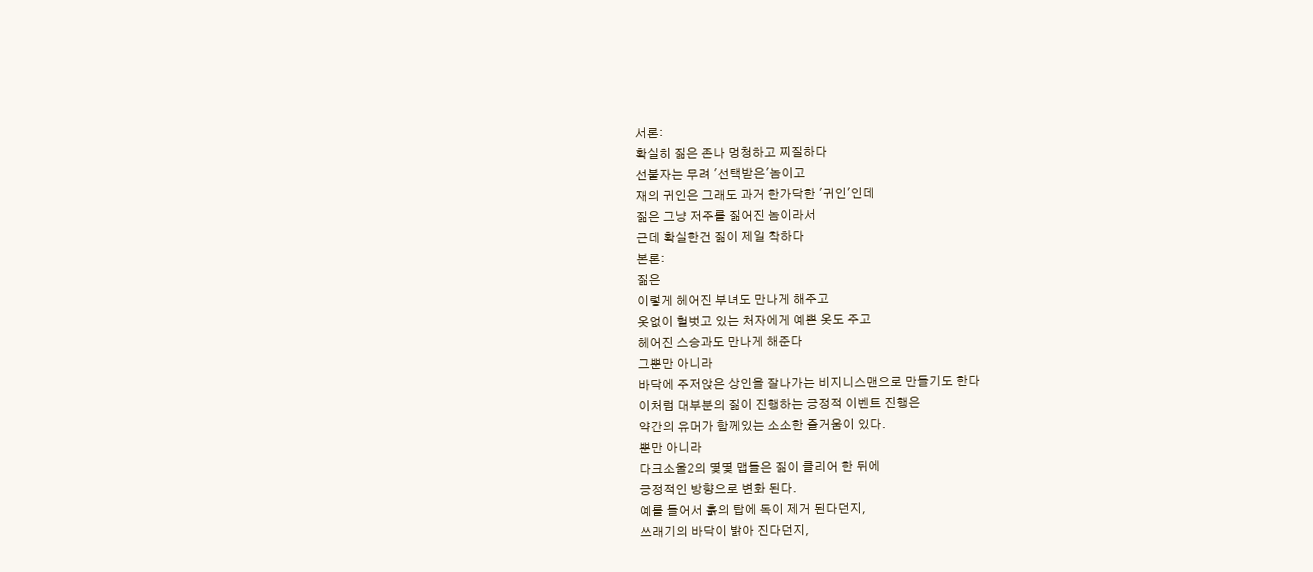서론:
확실히 짊은 존나 멍청하고 찌질하다
선불자는 무려 '선택받은'놈이고
재의 귀인은 그래도 과거 한가닥한 '귀인'인데
짊은 그냥 저주를 짊어진 놈이라서
근데 확실한건 짊이 제일 착하다
본론:
짊은
이렇게 헤어진 부녀도 만나게 해주고
옷없이 헐벗고 있는 처자에게 예쁜 옷도 주고
헤어진 스승과도 만나게 해준다
그뿐만 아니라
바닥에 주저앉은 상인을 잘나가는 비지니스맨으로 만들기도 한다
이처럼 대부분의 짊이 진행하는 긍정적 이벤트 진행은
약간의 유머가 함께있는 소소한 즐거움이 있다.
뿐만 아니라
다크소울2의 몇몇 맵들은 짊이 클리어 한 뒤에
긍정적인 방향으로 변화 된다.
예를 들어서 흙의 탑에 독이 제거 된다던지,
쓰래기의 바닥이 밝아 진다던지,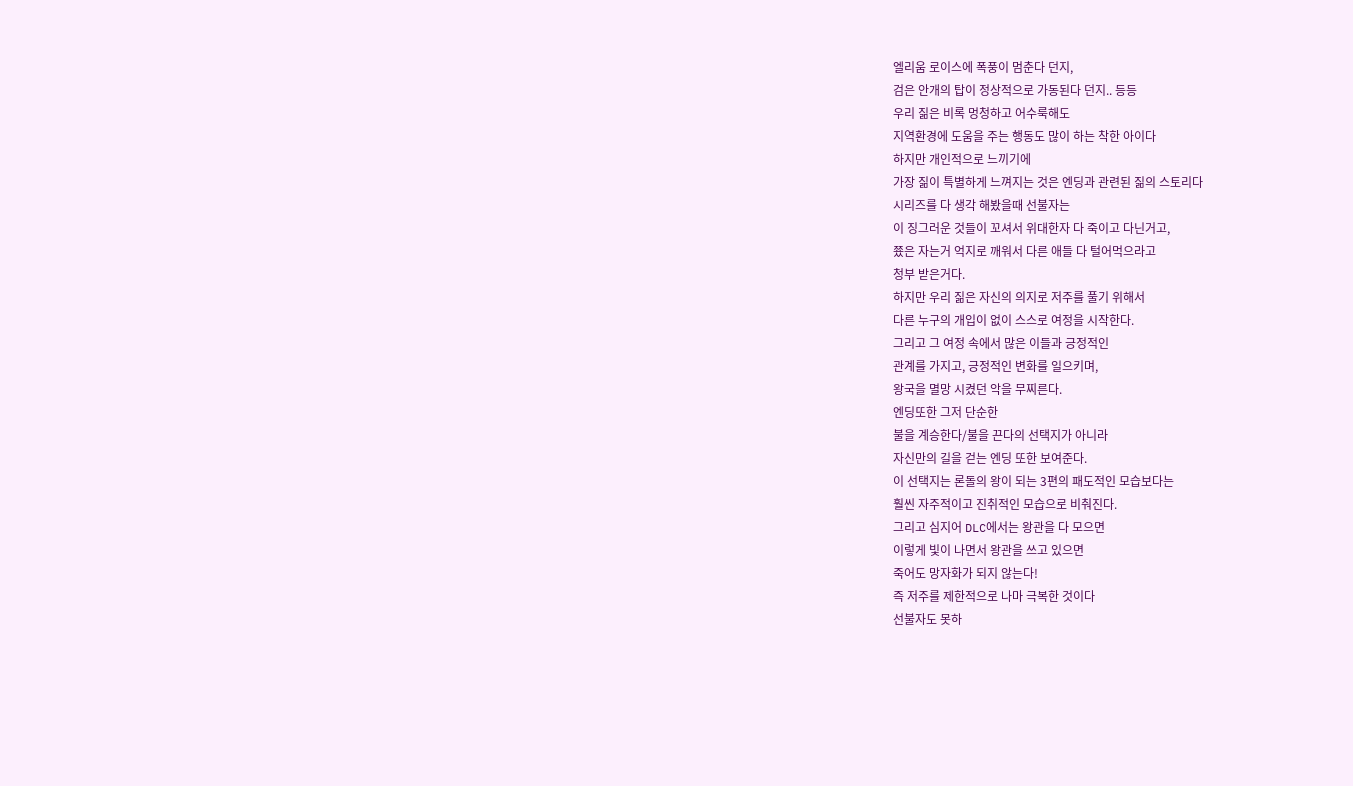엘리움 로이스에 폭풍이 멈춘다 던지,
검은 안개의 탑이 정상적으로 가동된다 던지.. 등등
우리 짊은 비록 멍청하고 어수룩해도
지역환경에 도움을 주는 행동도 많이 하는 착한 아이다
하지만 개인적으로 느끼기에
가장 짊이 특별하게 느껴지는 것은 엔딩과 관련된 짊의 스토리다
시리즈를 다 생각 해봤을때 선불자는
이 징그러운 것들이 꼬셔서 위대한자 다 죽이고 다닌거고,
쭀은 자는거 억지로 깨워서 다른 애들 다 털어먹으라고
청부 받은거다.
하지만 우리 짊은 자신의 의지로 저주를 풀기 위해서
다른 누구의 개입이 없이 스스로 여정을 시작한다.
그리고 그 여정 속에서 많은 이들과 긍정적인
관계를 가지고, 긍정적인 변화를 일으키며,
왕국을 멸망 시켰던 악을 무찌른다.
엔딩또한 그저 단순한
불을 계승한다/불을 끈다의 선택지가 아니라
자신만의 길을 걷는 엔딩 또한 보여준다.
이 선택지는 론돌의 왕이 되는 3편의 패도적인 모습보다는
훨씬 자주적이고 진취적인 모습으로 비춰진다.
그리고 심지어 DLC에서는 왕관을 다 모으면
이렇게 빛이 나면서 왕관을 쓰고 있으면
죽어도 망자화가 되지 않는다!
즉 저주를 제한적으로 나마 극복한 것이다
선불자도 못하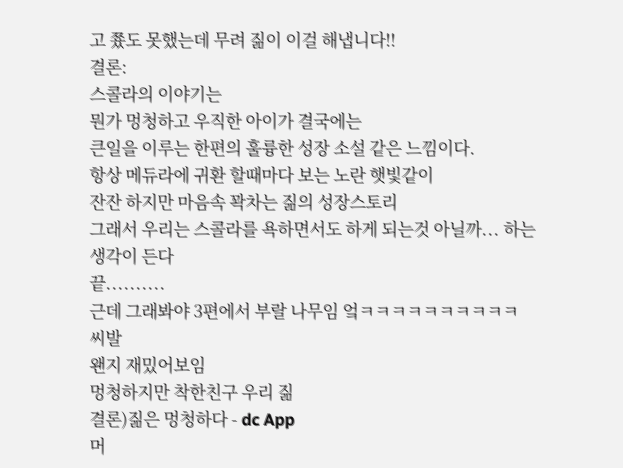고 쭀도 못했는데 무려 짊이 이걸 해냅니다!!
결론:
스콜라의 이야기는
뭔가 멍청하고 우직한 아이가 결국에는
큰일을 이루는 한편의 훌륭한 성장 소설 같은 느낌이다.
항상 메듀라에 귀환 할때마다 보는 노란 햇빛같이
잔잔 하지만 마음속 꽉차는 짊의 성장스토리
그래서 우리는 스콜라를 욕하면서도 하게 되는것 아닐까... 하는 생각이 든다
끝..........
근데 그래봐야 3편에서 부랄 나무임 엌ㅋㅋㅋㅋㅋㅋㅋㅋㅋㅋ
씨발
왠지 재밌어보임
멍청하지만 착한친구 우리 짊
결론)짊은 멍청하다 - dc App
머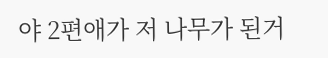야 2편애가 저 나무가 된거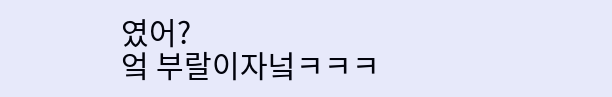였어?
엌 부랄이자넠ㅋㅋㅋ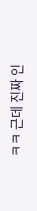ㅋㅋ 근데 진짜 인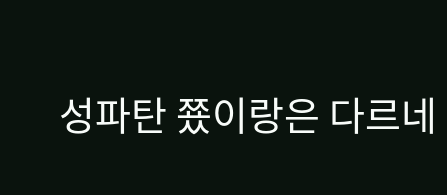성파탄 쭀이랑은 다르네